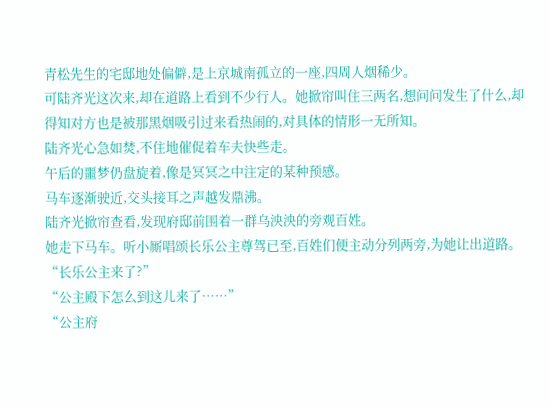青松先生的宅邸地处偏僻,是上京城南孤立的一座,四周人烟稀少。
可陆齐光这次来,却在道路上看到不少行人。她掀帘叫住三两名,想问问发生了什么,却得知对方也是被那黑烟吸引过来看热闹的,对具体的情形一无所知。
陆齐光心急如焚,不住地催促着车夫快些走。
午后的噩梦仍盘旋着,像是冥冥之中注定的某种预感。
马车逐渐驶近,交头接耳之声越发鼎沸。
陆齐光掀帘查看,发现府邸前围着一群乌泱泱的旁观百姓。
她走下马车。听小厮唱颂长乐公主尊驾已至,百姓们便主动分列两旁,为她让出道路。
“长乐公主来了?”
“公主殿下怎么到这儿来了……”
“公主府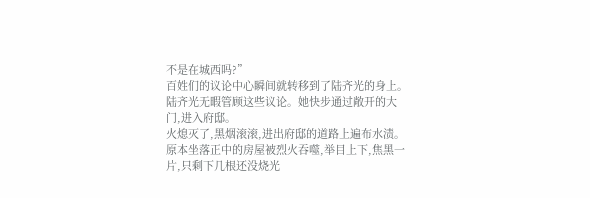不是在城西吗?”
百姓们的议论中心瞬间就转移到了陆齐光的身上。
陆齐光无暇管顾这些议论。她快步通过敞开的大门,进入府邸。
火熄灭了,黑烟滚滚,进出府邸的道路上遍布水渍。
原本坐落正中的房屋被烈火吞噬,举目上下,焦黑一片,只剩下几根还没烧光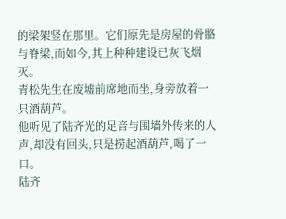的梁架竖在那里。它们原先是房屋的骨骼与脊梁,而如今,其上种种建设已灰飞烟灭。
青松先生在废墟前席地而坐,身旁放着一只酒葫芦。
他听见了陆齐光的足音与围墙外传来的人声,却没有回头,只是捞起酒葫芦,喝了一口。
陆齐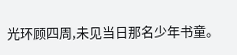光环顾四周,未见当日那名少年书童。